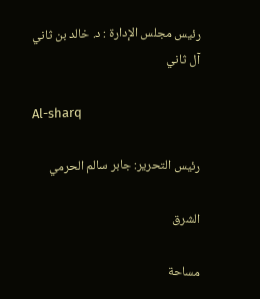رئيس مجلس الإدارة : د. خالد بن ثاني آل ثاني

Al-sharq

رئيس التحرير: جابر سالم الحرمي

الشرق

مساحة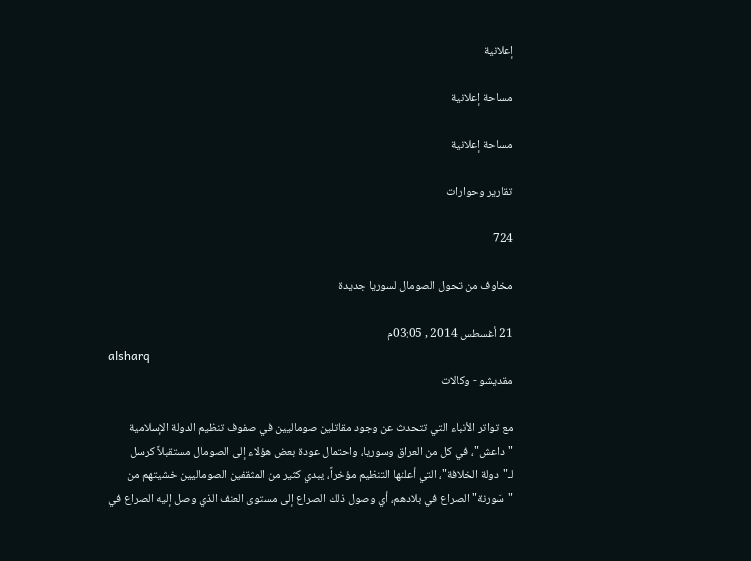إعلانية

مساحة إعلانية

مساحة إعلانية

تقارير وحوارات

724

مخاوف من تحول الصومال لسوريا جديدة

21 أغسطس 2014 , 03:05م
alsharq
مقديشو - وكالات

مع تواتر الأنباء التي تتحدث عن وجود مقاتلين صوماليين في صفوف تنظيم الدولة الإسلامية "داعش"، في كل من العراق وسوريا، واحتمال عودة بعض هؤلاء إلى الصومال مستقبلاً كرسل لـ"دولة الخلافة"، التي أعلنها التنظيم مؤخراً، يبدي كثير من المثقفين الصوماليين خشيتهم من "سَورنة" الصراع في بلادهم، أي وصول ذلك الصراع إلى مستوى العنف الذي وصل إليه الصراع في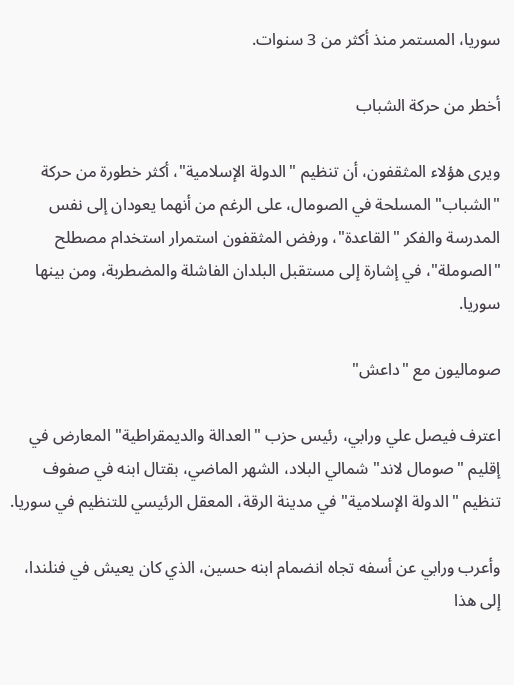سوريا، المستمر منذ أكثر من 3 سنوات.

أخطر من حركة الشباب

ويرى هؤلاء المثقفون، أن تنظيم "الدولة الإسلامية"، أكثر خطورة من حركة "الشباب" المسلحة في الصومال، على الرغم من أنهما يعودان إلى نفس المدرسة والفكر "القاعدة"، ورفض المثقفون استمرار استخدام مصطلح "الصوملة"، في إشارة إلى مستقبل البلدان الفاشلة والمضطربة، ومن بينها سوريا.

صوماليون مع "داعش"

اعترف فيصل علي ورابي، رئيس حزب "العدالة والديمقراطية" المعارض في إقليم "صومال لاند" شمالي البلاد، الشهر الماضي، بقتال ابنه في صفوف تنظيم "الدولة الإسلامية" في مدينة الرقة، المعقل الرئيسي للتنظيم في سوريا.

وأعرب ورابي عن أسفه تجاه انضمام ابنه حسين، الذي كان يعيش في فنلندا، إلى هذا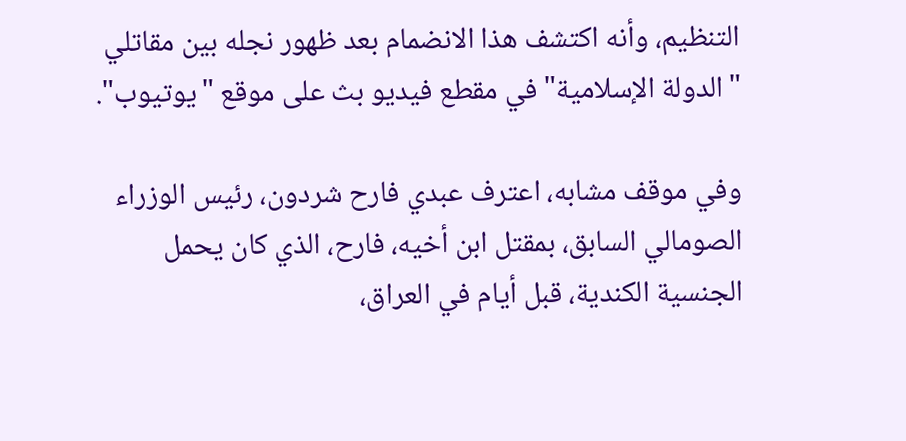التنظيم، وأنه اكتشف هذا الانضمام بعد ظهور نجله بين مقاتلي "الدولة الإسلامية" في مقطع فيديو بث على موقع "يوتيوب".

وفي موقف مشابه، اعترف عبدي فارح شردون، رئيس الوزراء الصومالي السابق، بمقتل ابن أخيه، فارح، الذي كان يحمل الجنسية الكندية، قبل أيام في العراق،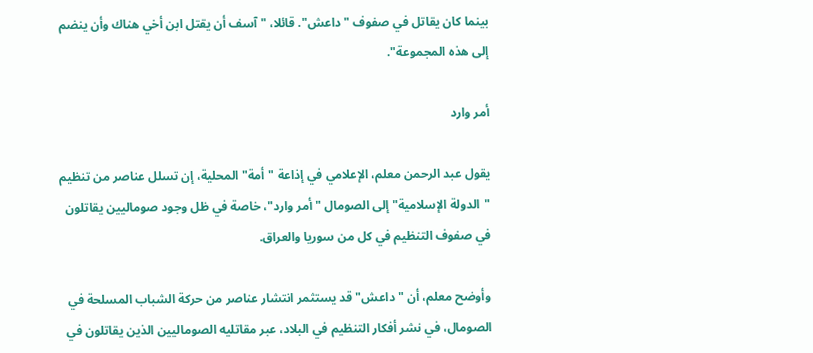بينما كان يقاتل في صفوف "داعش". قائلا، "آسف أن يقتل ابن أخي هناك وأن ينضم إلى هذه المجموعة".

أمر وارد

يقول عبد الرحمن معلم، الإعلامي في إذاعة "أمة" المحلية، إن تسلل عناصر من تنظيم "الدولة الإسلامية" إلى الصومال "أمر وارد"، خاصة في ظل وجود صوماليين يقاتلون في صفوف التنظيم في كل من سوريا والعراق.

وأوضح معلم، أن "داعش" قد يستثمر انتشار عناصر من حركة الشباب المسلحة في الصومال، في نشر أفكار التنظيم في البلاد، عبر مقاتليه الصوماليين الذين يقاتلون في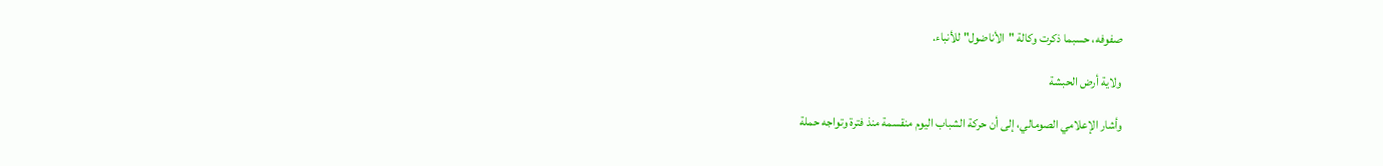صفوفه، حسبما ذكرت وكالة "الأناضول" للأنباء.

ولاية أرض الحبشة

وأشار الإعلامي الصومالي، إلى أن حركة الشباب اليوم منقسمة منذ فترة وتواجه حملة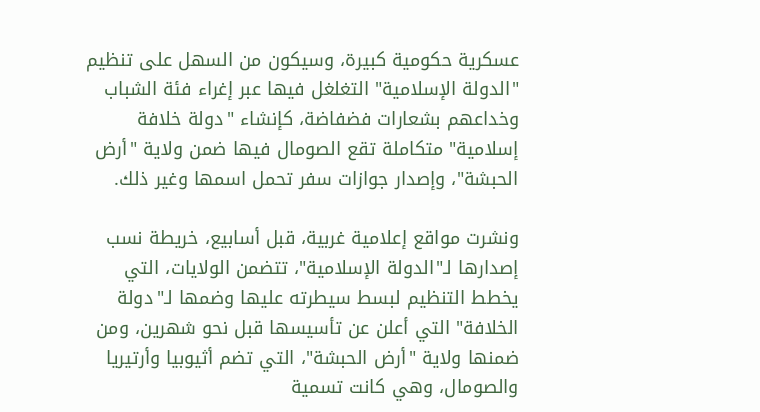عسكرية حكومية كبيرة، وسيكون من السهل على تنظيم "الدولة الإسلامية" التغلغل فيها عبر إغراء فئة الشباب وخداعهم بشعارات فضفاضة، كإنشاء "دولة خلافة إسلامية" متكاملة تقع الصومال فيها ضمن ولاية "أرض الحبشة"، وإصدار جوازات سفر تحمل اسمها وغير ذلك.

ونشرت مواقع إعلامية غربية، قبل أسابيع، خريطة نسب إصدارها لـ"الدولة الإسلامية"، تتضمن الولايات، التي يخطط التنظيم لبسط سيطرته عليها وضمها لـ"دولة الخلافة" التي أعلن عن تأسيسها قبل نحو شهرين، ومن ضمنها ولاية "أرض الحبشة"، التي تضم أثيوبيا وأرتيريا والصومال، وهي كانت تسمية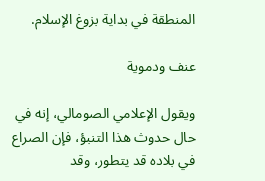المنطقة في بداية بزوغ الإسلام.

عنف ودموية

ويقول الإعلامي الصومالي، إنه في حال حدوث هذا التنبؤ، فإن الصراع في بلاده قد يتطور، وقد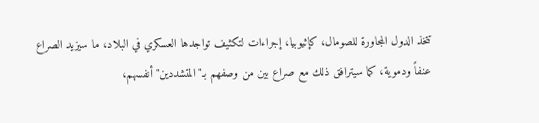تتخذ الدول المجاورة للصومال، كإثيوبيا، إجراءات لتكثيف تواجدها العسكري في البلاد، ما سيزيد الصراع عنفاً ودموية، كما سيترافق ذلك مع صراع بين من وصفهم بـ"المتشددين" أنفسهم،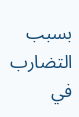بسبب التضارب في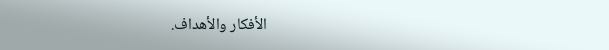الأفكار والأهداف.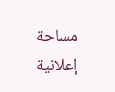مساحة إعلانية